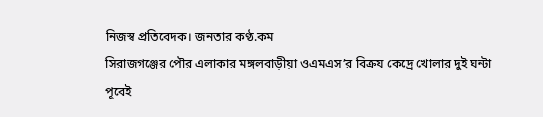নিজস্ব প্রতিবেদক। জনতার কণ্ঠ.কম
সিরাজগঞ্জের পৌর এলাকার মঙ্গলবাড়ীয়া ওএমএস’র বিক্রয কেদ্রে খোলার দুই ঘন্টা পূবেই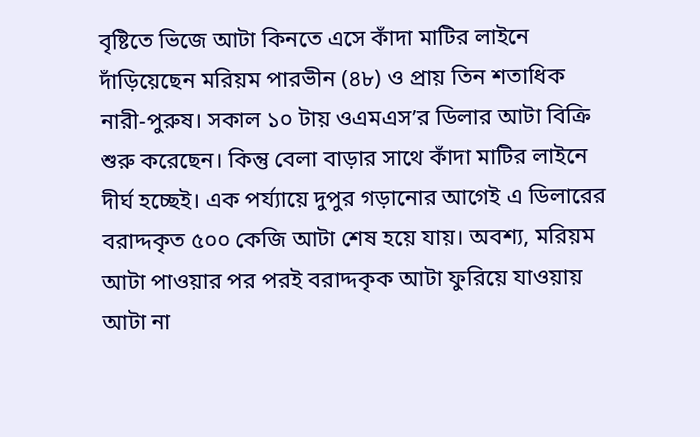বৃষ্টিতে ভিজে আটা কিনতে এসে কাঁদা মাটির লাইনে দাঁড়িয়েছেন মরিয়ম পারভীন (৪৮) ও প্রায় তিন শতাধিক নারী-পুরুষ। সকাল ১০ টায় ওএমএস’র ডিলার আটা বিক্রি শুরু করেছেন। কিন্তু বেলা বাড়ার সাথে কাঁদা মাটির লাইনে দীর্ঘ হচ্ছেই। এক পর্য্যায়ে দুপুর গড়ানোর আগেই এ ডিলারের বরাদ্দকৃত ৫০০ কেজি আটা শেষ হয়ে যায়। অবশ্য, মরিয়ম আটা পাওয়ার পর পরই বরাদ্দকৃক আটা ফুরিয়ে যাওয়ায় আটা না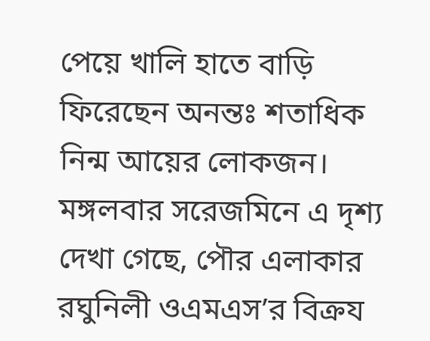পেয়ে খালি হাতে বাড়ি ফিরেছেন অনন্তঃ শতাধিক নিন্ম আয়ের লোকজন।
মঙ্গলবার সরেজমিনে এ দৃশ্য দেখা গেছে, পৌর এলাকার রঘুনিলী ওএমএস’র বিক্রয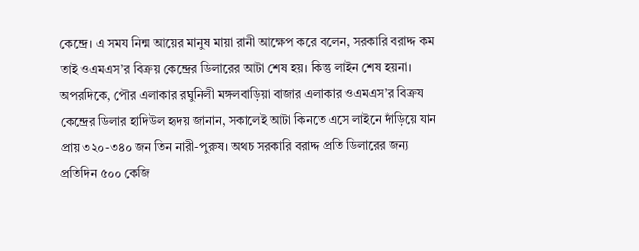কেন্দ্রে। এ সময নিন্ম আয়ের মানুষ মায়া রানী আক্ষেপ করে বলেন, সরকারি বরাদ্দ কম তাই ওএমএস’র বিক্রয় কেন্দ্রের ডিলারের আটা শেষ হয়। কিন্তু লাইন শেষ হয়না।
অপরদিকে, পৌর এলাকার রঘুনিলী মঙ্গলবাড়িয়া বাজার এলাকার ওএমএস’র বিক্রয কেন্দ্রের ডিলার হাদিউল হৃদয় জানান, সকালেই আটা কিনতে এসে লাইনে দাঁড়িয়ে যান প্রায় ৩২০-৩৪০ জন তিন নারী-পুরুষ। অথচ সরকারি বরাদ্দ প্রতি ডিলারের জন্য প্রতিদিন ৫০০ কেজি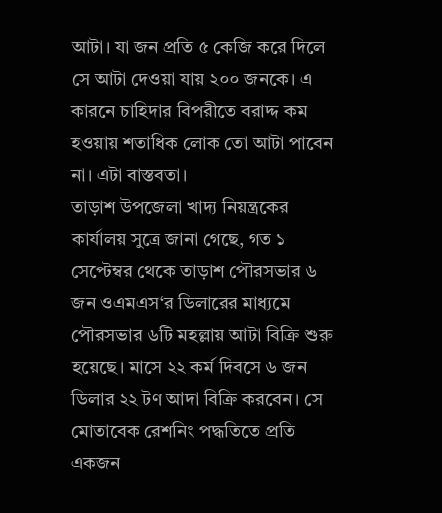আটা। যা জন প্রতি ৫ কেজি করে দিলে সে আটা দেওয়া যায় ২০০ জনকে। এ কারনে চাহিদার বিপরীতে বরাদ্দ কম হওয়ায় শতাধিক লোক তো আটা পাবেন না। এটা বাস্তবতা।
তাড়াশ উপজেলা খাদ্য নিয়ন্ত্রকের কার্যালয় সুত্রে জানা গেছে, গত ১ সেপ্টেম্বর থেকে তাড়াশ পৌরসভার ৬ জন ওএমএস‘র ডিলারের মাধ্যমে পৌরসভার ৬টি মহল্লায় আটা বিক্রি শুরু হয়েছে। মাসে ২২ কর্ম দিবসে ৬ জন ডিলার ২২ টণ আদা বিক্রি করবেন। সে মোতাবেক রেশনিং পদ্ধতিতে প্রতি একজন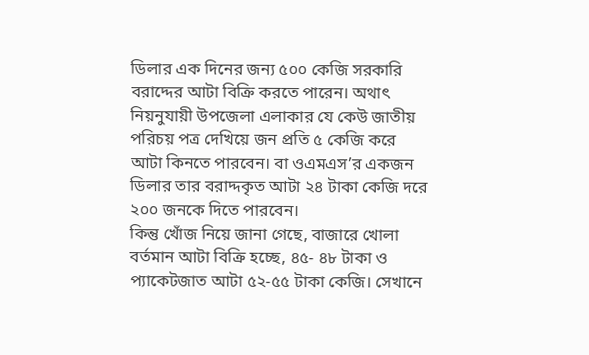ডিলার এক দিনের জন্য ৫০০ কেজি সরকারি বরাদ্দের আটা বিক্রি করতে পারেন। অথাৎ নিয়নুযায়ী উপজেলা এলাকার যে কেউ জাতীয় পরিচয় পত্র দেখিয়ে জন প্রতি ৫ কেজি করে আটা কিনতে পারবেন। বা ওএমএস’র একজন ডিলার তার বরাদ্দকৃত আটা ২৪ টাকা কেজি দরে ২০০ জনকে দিতে পারবেন।
কিন্তু খোঁজ নিয়ে জানা গেছে, বাজারে খোলা বর্তমান আটা বিক্রি হচ্ছে, ৪৫- ৪৮ টাকা ও প্যাকেটজাত আটা ৫২-৫৫ টাকা কেজি। সেখানে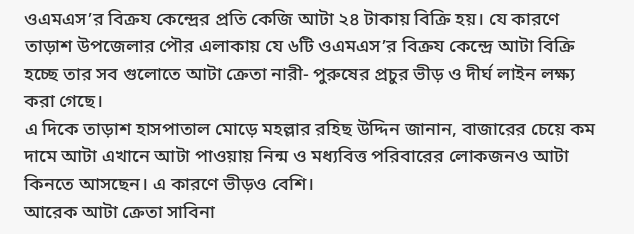ওএমএস’র বিক্রয কেন্দ্রের প্রতি কেজি আটা ২৪ টাকায় বিক্রি হয়। যে কারণে তাড়াশ উপজেলার পৌর এলাকায় যে ৬টি ওএমএস’র বিক্রয কেন্দ্রে আটা বিক্রি হচ্ছে তার সব গুলোতে আটা ক্রেতা নারী- পুরুষের প্রচুর ভীড় ও দীর্ঘ লাইন লক্ষ্য করা গেছে।
এ দিকে তাড়াশ হাসপাতাল মোড়ে মহল্লার রহিছ উদ্দিন জানান, বাজারের চেয়ে কম দামে আটা এখানে আটা পাওয়ায় নিন্ম ও মধ্যবিত্ত পরিবারের লোকজনও আটা কিনতে আসছেন। এ কারণে ভীড়ও বেশি।
আরেক আটা ক্রেতা সাবিনা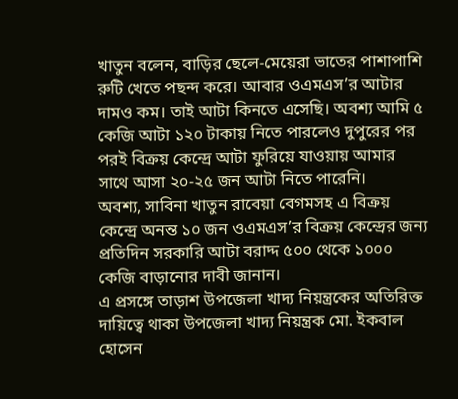খাতুন বলেন, বাড়ির ছেলে-মেয়েরা ভাতের পাশাপাশি রুটি খেতে পছন্দ করে। আবার ওএমএস’র আটার দামও কম। তাই আটা কিনতে এসেছি। অবশ্য আমি ৫ কেজি আটা ১২০ টাকায় নিতে পারলেও দুপুরের পর পরই বিক্রয় কেন্দ্রে আটা ফুরিয়ে যাওয়ায় আমার সাথে আসা ২০-২৫ জন আটা নিতে পারেনি।
অবশ্য, সাবিনা খাতুন রাবেয়া বেগমসহ এ বিক্রয় কেন্দ্রে অনন্ত ১০ জন ওএমএস’র বিক্রয় কেন্দ্রের জন্য প্রতিদিন সরকারি আটা বরাদ্দ ৫০০ থেকে ১০০০ কেজি বাড়ানোর দাবী জানান।
এ প্রসঙ্গে তাড়াশ উপজেলা খাদ্য নিয়ন্ত্রকের অতিরিক্ত দায়িত্বে থাকা উপজেলা খাদ্য নিয়ন্ত্রক মো. ইকবাল হোসেন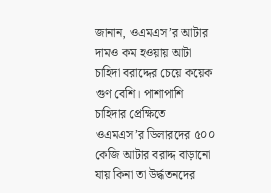জানান, ওএমএস’র আটার দামও কম হওয়ায় আটা চাহিদা বরাদ্দের চেয়ে কয়েক গুণ বেশি। পাশাপাশি চাহিদার প্রেক্ষিতে ওএমএস’র ডিলারদের ৫০০ কেজি আটার বরাদ্দ বাড়ানো যায় কিনা তা উর্দ্ধতনদের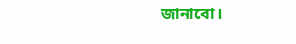জানাবো।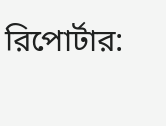রিপোর্টার: